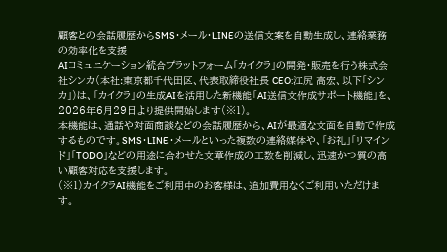顧客との会話履歴からSMS・メール・LINEの送信文案を自動生成し、連絡業務の効率化を支援
AIコミュニケーション統合プラットフォーム「カイクラ」の開発・販売を行う株式会社シンカ(本社:東京都千代田区、代表取締役社長 CEO:江尻 高宏、以下「シンカ」)は、「カイクラ」の生成AIを活用した新機能「AI送信文作成サポート機能」を、2026年6月29日より提供開始します(※1)。
本機能は、通話や対面商談などの会話履歴から、AIが最適な文面を自動で作成するものです。SMS・LINE・メールといった複数の連絡媒体や、「お礼」「リマインド」「TODO」などの用途に合わせた文章作成の工数を削減し、迅速かつ質の高い顧客対応を支援します。
(※1)カイクラAI機能をご利用中のお客様は、追加費用なくご利用いただけます。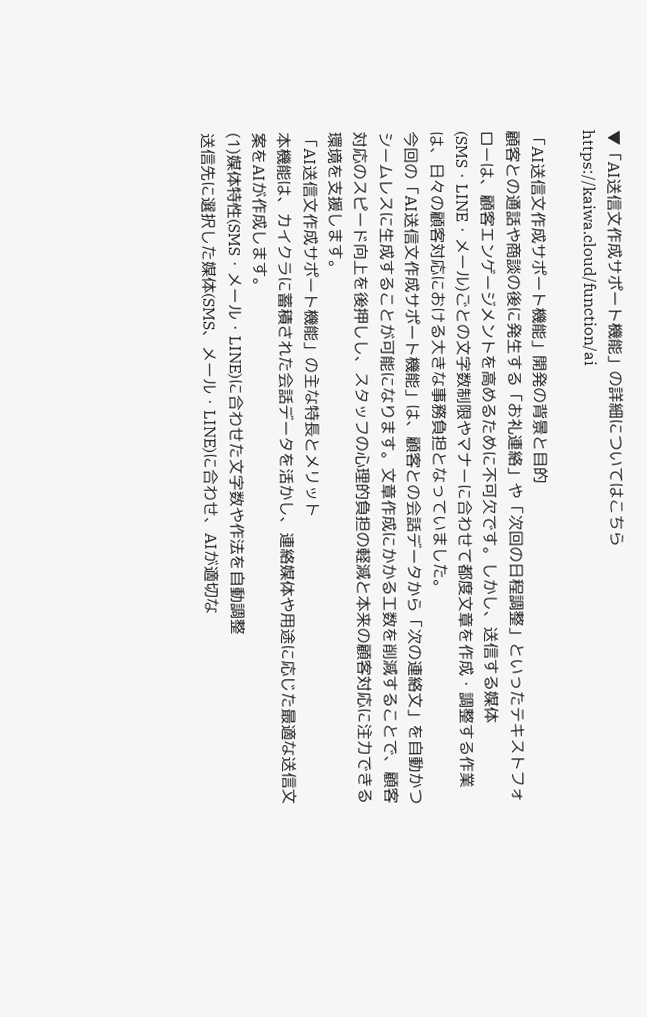▼「AI送信文作成サポート機能」の詳細についてはこちら
https://kaiwa.cloud/function/ai

「AI送信文作成サポート機能」開発の背景と目的
顧客との通話や商談の後に発生する「お礼連絡」や「次回の日程調整」といったテキストフォローは、顧客エンゲージメントを高めるために不可欠です。しかし、送信する媒体(SMS・LINE・メール)ごとの文字数制限やマナーに合わせて都度文章を作成・調整する作業は、日々の顧客対応における大きな事務負担となっていました。
今回の「AI送信文作成サポート機能」は、顧客との会話データから「次の連絡文」を自動かつシームレスに生成することが可能になります。文章作成にかかる工数を削減することで、顧客対応のスピード向上を後押しし、スタッフの心理的負担の軽減と本来の顧客対応に注力できる環境を支援します。
「AI送信文作成サポート機能」の主な特長とメリット
本機能は、カイクラに蓄積された会話データを活かし、連絡媒体や用途に応じた最適な送信文案をAIが作成します。
(1)媒体特性(SMS・メール・LINE)に合わせた文字数や作法を自動調整
送信先に選択した媒体(SMS、メール・LINE)に合わせ、AIが適切な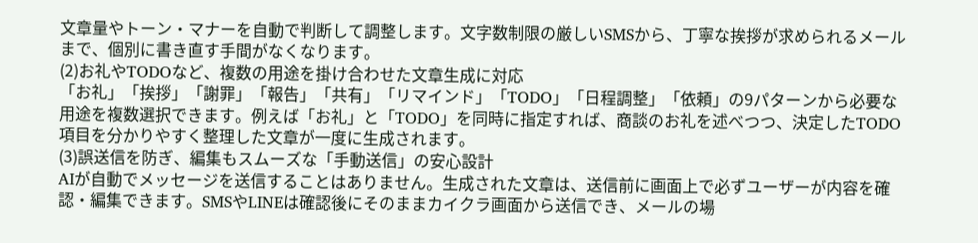文章量やトーン・マナーを自動で判断して調整します。文字数制限の厳しいSMSから、丁寧な挨拶が求められるメールまで、個別に書き直す手間がなくなります。
(2)お礼やTODOなど、複数の用途を掛け合わせた文章生成に対応
「お礼」「挨拶」「謝罪」「報告」「共有」「リマインド」「TODO」「日程調整」「依頼」の9パターンから必要な用途を複数選択できます。例えば「お礼」と「TODO」を同時に指定すれば、商談のお礼を述べつつ、決定したTODO項目を分かりやすく整理した文章が一度に生成されます。
(3)誤送信を防ぎ、編集もスムーズな「手動送信」の安心設計
AIが自動でメッセージを送信することはありません。生成された文章は、送信前に画面上で必ずユーザーが内容を確認・編集できます。SMSやLINEは確認後にそのままカイクラ画面から送信でき、メールの場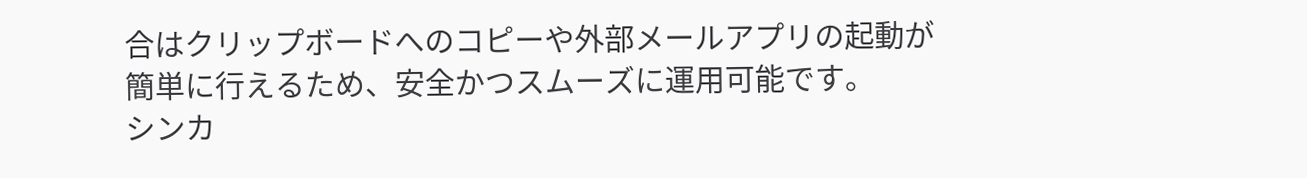合はクリップボードへのコピーや外部メールアプリの起動が簡単に行えるため、安全かつスムーズに運用可能です。
シンカ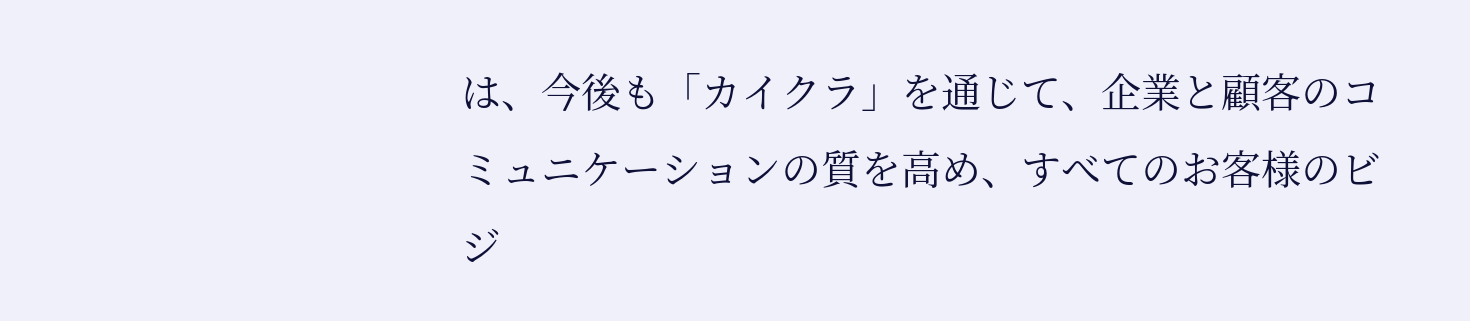は、今後も「カイクラ」を通じて、企業と顧客のコミュニケーションの質を高め、すべてのお客様のビジ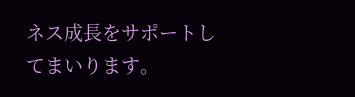ネス成長をサポートしてまいります。